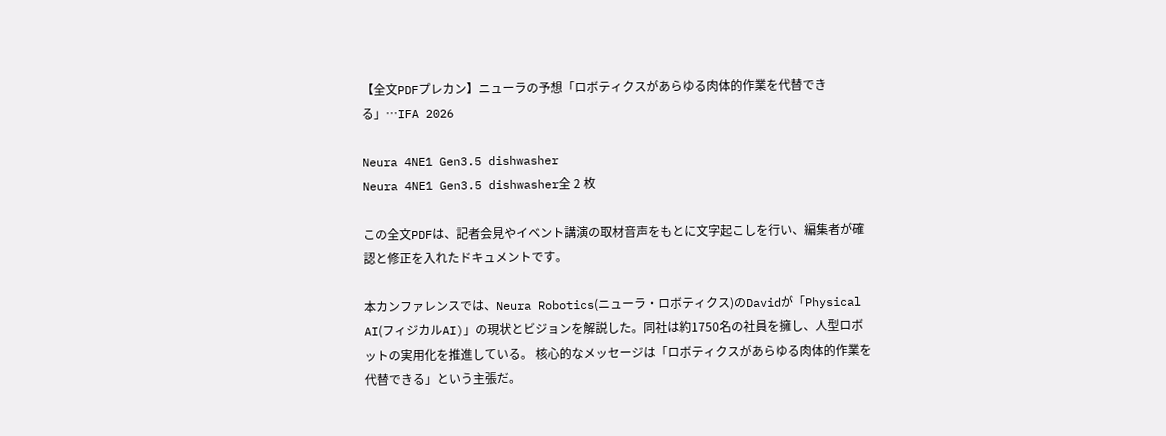【全文PDFプレカン】ニューラの予想「ロボティクスがあらゆる肉体的作業を代替できる」…IFA 2026

Neura 4NE1 Gen3.5 dishwasher
Neura 4NE1 Gen3.5 dishwasher全 2 枚

この全文PDFは、記者会見やイベント講演の取材音声をもとに文字起こしを行い、編集者が確認と修正を入れたドキュメントです。

本カンファレンスでは、Neura Robotics(ニューラ・ロボティクス)のDavidが「Physical AI(フィジカルAI)」の現状とビジョンを解説した。同社は約1750名の社員を擁し、人型ロボットの実用化を推進している。 核心的なメッセージは「ロボティクスがあらゆる肉体的作業を代替できる」という主張だ。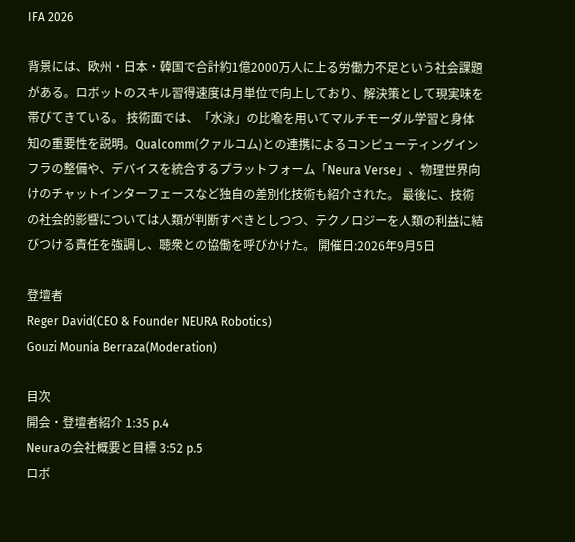IFA 2026

背景には、欧州・日本・韓国で合計約1億2000万人に上る労働力不足という社会課題がある。ロボットのスキル習得速度は月単位で向上しており、解決策として現実味を帯びてきている。 技術面では、「水泳」の比喩を用いてマルチモーダル学習と身体知の重要性を説明。Qualcomm(クァルコム)との連携によるコンピューティングインフラの整備や、デバイスを統合するプラットフォーム「Neura Verse」、物理世界向けのチャットインターフェースなど独自の差別化技術も紹介された。 最後に、技術の社会的影響については人類が判断すべきとしつつ、テクノロジーを人類の利益に結びつける責任を強調し、聴衆との協働を呼びかけた。 開催日:2026年9月5日

登壇者
Reger David(CEO & Founder NEURA Robotics)
Gouzi Mounia Berraza(Moderation)

目次
開会・登壇者紹介 1:35 p.4
Neuraの会社概要と目標 3:52 p.5
ロボ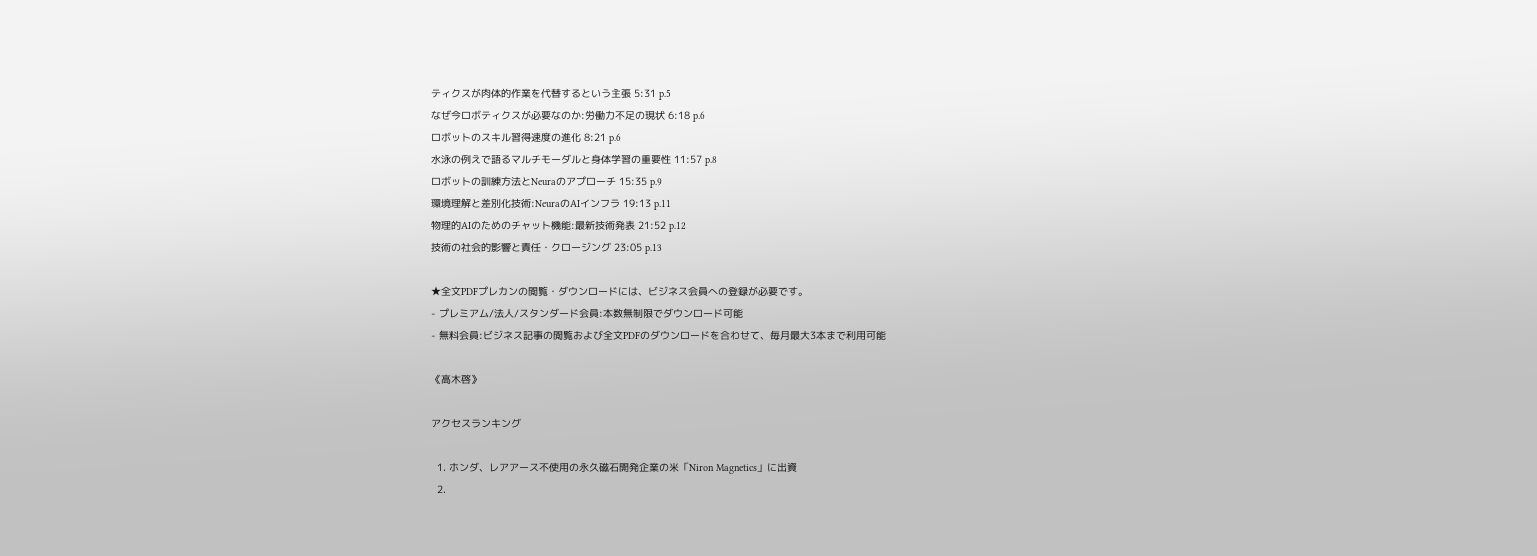ティクスが肉体的作業を代替するという主張 5:31 p.5
なぜ今ロボティクスが必要なのか:労働力不足の現状 6:18 p.6
ロボットのスキル習得速度の進化 8:21 p.6
水泳の例えで語るマルチモーダルと身体学習の重要性 11:57 p.8
ロボットの訓練方法とNeuraのアプローチ 15:35 p.9
環境理解と差別化技術:NeuraのAIインフラ 19:13 p.11
物理的AIのためのチャット機能:最新技術発表 21:52 p.12
技術の社会的影響と責任・クロージング 23:05 p.13

★全文PDFプレカンの閲覧・ダウンロードには、ビジネス会員への登録が必要です。
- プレミアム/法人/スタンダード会員:本数無制限でダウンロード可能
- 無料会員:ビジネス記事の閲覧および全文PDFのダウンロードを合わせて、毎月最大3本まで利用可能

《高木啓》

アクセスランキング

  1. ホンダ、レアアース不使用の永久磁石開発企業の米「Niron Magnetics」に出資
  2.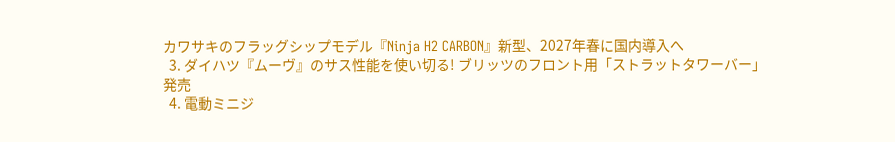カワサキのフラッグシップモデル『Ninja H2 CARBON』新型、2027年春に国内導入へ
  3. ダイハツ『ムーヴ』のサス性能を使い切る! ブリッツのフロント用「ストラットタワーバー」発売
  4. 電動ミニジ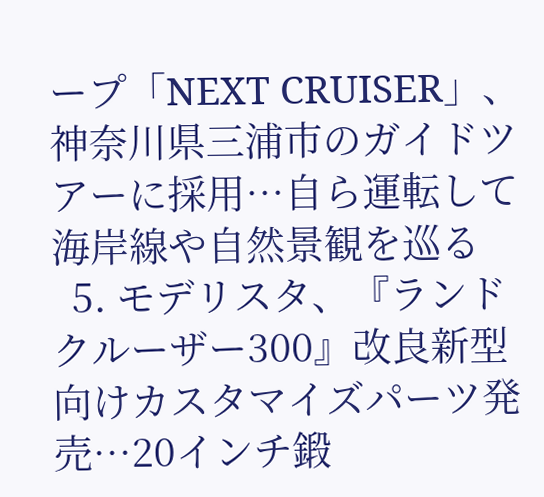ープ「NEXT CRUISER」、神奈川県三浦市のガイドツアーに採用…自ら運転して海岸線や自然景観を巡る
  5. モデリスタ、『ランドクルーザー300』改良新型向けカスタマイズパーツ発売…20インチ鍛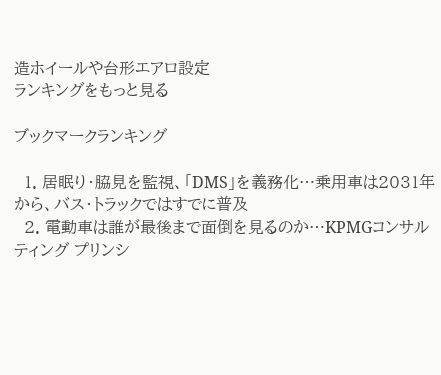造ホイールや台形エアロ設定
ランキングをもっと見る

ブックマークランキング

  1. 居眠り・脇見を監視、「DMS」を義務化…乗用車は2031年から、バス・トラックではすでに普及
  2. 電動車は誰が最後まで面倒を見るのか…KPMGコンサルティング プリンシ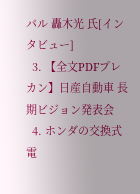パル 轟木光 氏[インタビュー]
  3. 【全文PDFプレカン】日産自動車 長期ビジョン発表会
  4. ホンダの交換式電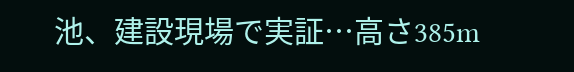池、建設現場で実証…高さ385m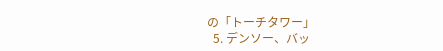の「トーチタワー」
  5. デンソー、バッ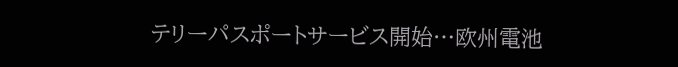テリーパスポートサービス開始…欧州電池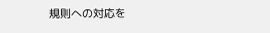規則への対応を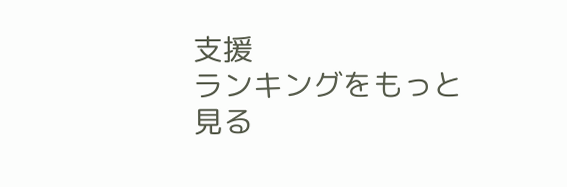支援
ランキングをもっと見る